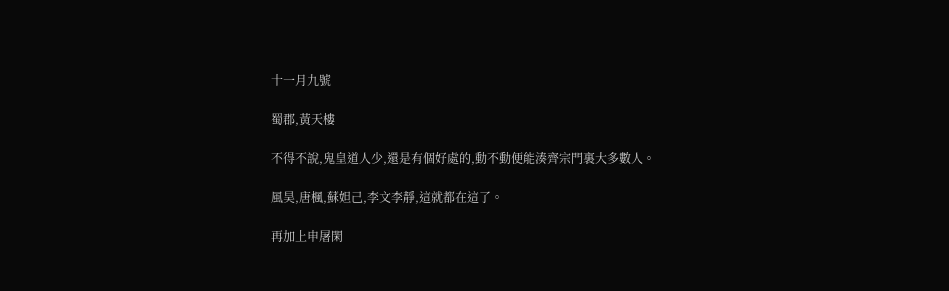十一月九號

蜀郡,黃天樓

不得不說,鬼皇道人少,還是有個好處的,動不動便能湊齊宗門裏大多數人。

風昊,唐楓,蘇妲己,李文李靜,這就都在這了。

再加上申屠閑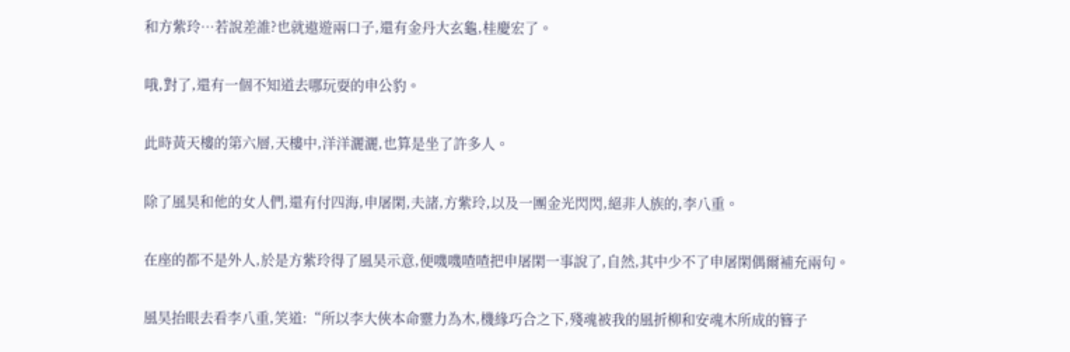和方紫玲…若說差誰?也就遨遊兩口子,還有金丹大玄龜,桂慶宏了。

哦,對了,還有一個不知道去哪玩耍的申公豹。

此時黃天樓的第六層,天樓中,洋洋灑灑,也算是坐了許多人。

除了風昊和他的女人們,還有付四海,申屠閑,夫諸,方紫玲,以及一團金光閃閃,絕非人族的,李八重。

在座的都不是外人,於是方紫玲得了風昊示意,便嘰嘰喳喳把申屠閑一事說了,自然,其中少不了申屠閑偶爾補充兩句。

風昊抬眼去看李八重,笑道:“所以李大俠本命靈力為木,機緣巧合之下,殘魂被我的風折柳和安魂木所成的簪子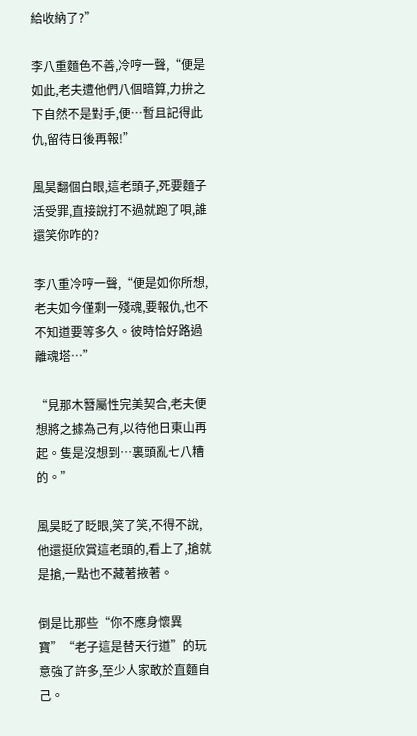給收納了?”

李八重麵色不善,冷哼一聲,“便是如此,老夫遭他們八個暗算,力拚之下自然不是對手,便…暫且記得此仇,留待日後再報!”

風昊翻個白眼,這老頭子,死要麵子活受罪,直接說打不過就跑了唄,誰還笑你咋的?

李八重冷哼一聲,“便是如你所想,老夫如今僅剩一殘魂,要報仇,也不不知道要等多久。彼時恰好路過離魂塔…”

“見那木簪屬性完美契合,老夫便想將之據為己有,以待他日東山再起。隻是沒想到…裏頭亂七八糟的。”

風昊眨了眨眼,笑了笑,不得不說,他還挺欣賞這老頭的,看上了,搶就是搶,一點也不藏著掖著。

倒是比那些“你不應身懷異寶”“老子這是替天行道”的玩意強了許多,至少人家敢於直麵自己。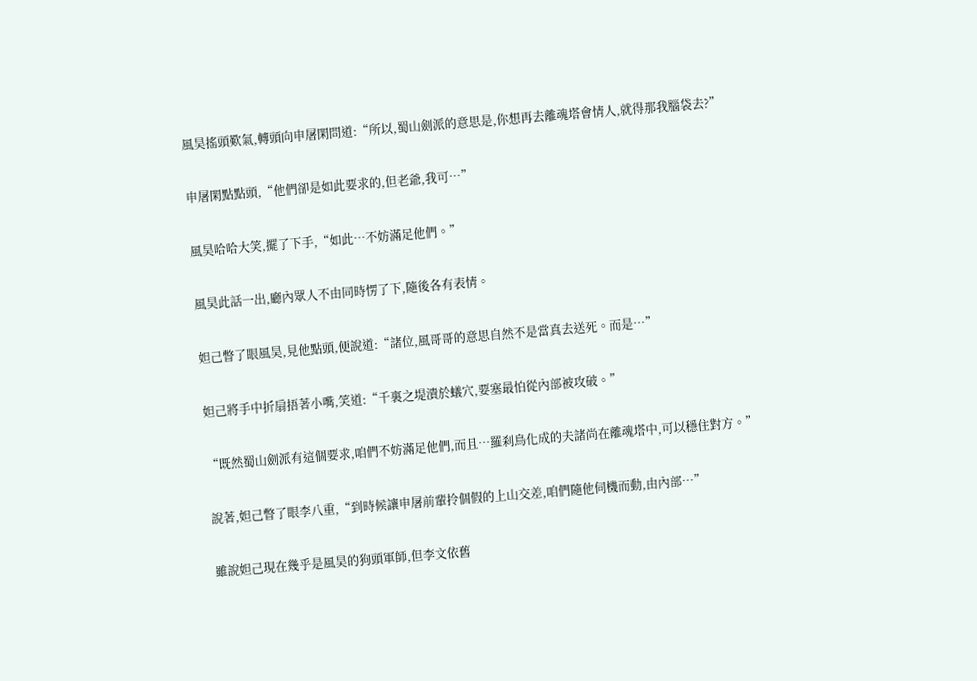風昊搖頭歎氣,轉頭向申屠閑問道:“所以,蜀山劍派的意思是,你想再去離魂塔會情人,就得那我腦袋去?”

申屠閑點點頭,“他們卻是如此要求的,但老爺,我可…”

風昊哈哈大笑,擺了下手,“如此…不妨滿足他們。”

風昊此話一出,廳內眾人不由同時愣了下,隨後各有表情。

妲己瞥了眼風昊,見他點頭,便說道:“諸位,風哥哥的意思自然不是當真去送死。而是…”

妲己將手中折扇捂著小嘴,笑道:“千裏之堤潰於蟻穴,要塞最怕從內部被攻破。”

“既然蜀山劍派有這個要求,咱們不妨滿足他們,而且…羅刹鳥化成的夫諸尚在離魂塔中,可以穩住對方。”

說著,妲己瞥了眼李八重,“到時候讓申屠前輩拎個假的上山交差,咱們隨他伺機而動,由內部…”

雖說妲己現在幾乎是風昊的狗頭軍師,但李文依舊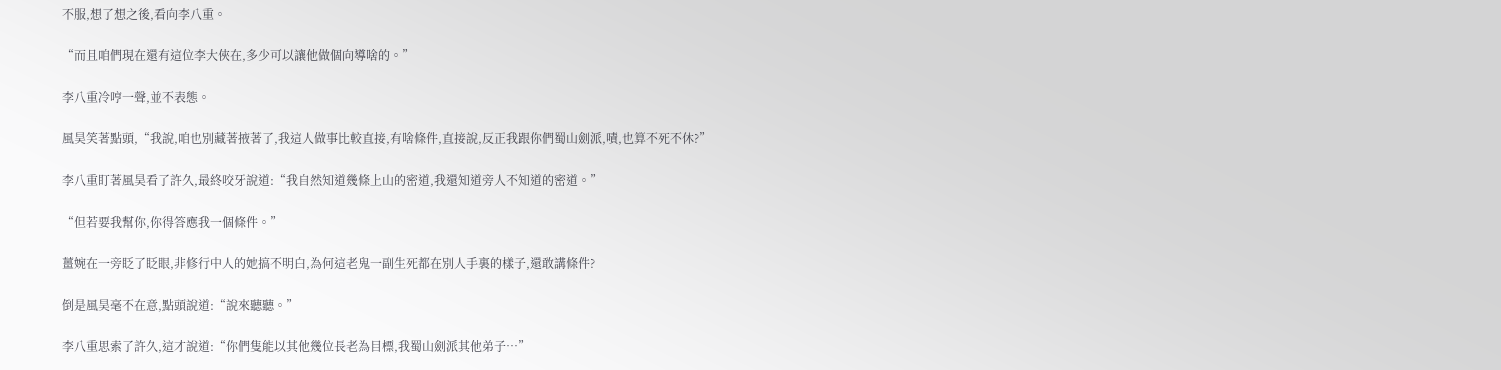不服,想了想之後,看向李八重。

“而且咱們現在還有這位李大俠在,多少可以讓他做個向導啥的。”

李八重冷哼一聲,並不表態。

風昊笑著點頭,“我說,咱也別藏著掖著了,我這人做事比較直接,有啥條件,直接說,反正我跟你們蜀山劍派,嘖,也算不死不休?”

李八重盯著風昊看了許久,最終咬牙說道:“我自然知道幾條上山的密道,我還知道旁人不知道的密道。”

“但若要我幫你,你得答應我一個條件。”

薑婉在一旁眨了眨眼,非修行中人的她搞不明白,為何這老鬼一副生死都在別人手裏的樣子,還敢講條件?

倒是風昊毫不在意,點頭說道:“說來聽聽。”

李八重思索了許久,這才說道:“你們隻能以其他幾位長老為目標,我蜀山劍派其他弟子…”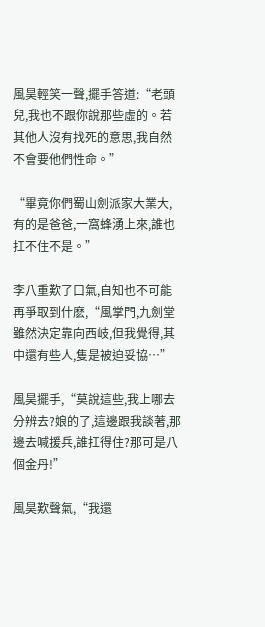風昊輕笑一聲,擺手答道:“老頭兒,我也不跟你說那些虛的。若其他人沒有找死的意思,我自然不會要他們性命。”

“畢竟你們蜀山劍派家大業大,有的是爸爸,一窩蜂湧上來,誰也扛不住不是。”

李八重歎了口氣,自知也不可能再爭取到什麽,“風掌門,九劍堂雖然決定靠向西岐,但我覺得,其中還有些人,隻是被迫妥協…”

風昊擺手,“莫說這些,我上哪去分辨去?娘的了,這邊跟我談著,那邊去喊援兵,誰扛得住?那可是八個金丹!”

風昊歎聲氣,“我還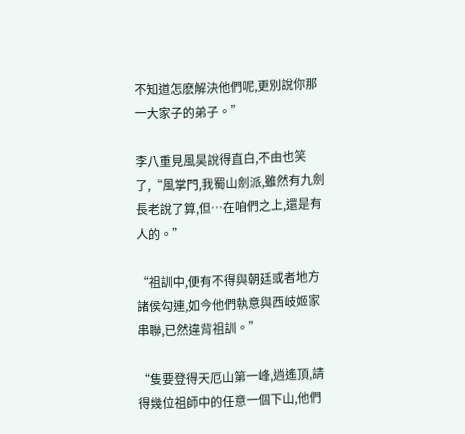不知道怎麽解決他們呢,更別說你那一大家子的弟子。”

李八重見風昊說得直白,不由也笑了,“風掌門,我蜀山劍派,雖然有九劍長老說了算,但…在咱們之上,還是有人的。”

“祖訓中,便有不得與朝廷或者地方諸侯勾連,如今他們執意與西岐姬家串聯,已然違背祖訓。”

“隻要登得天厄山第一峰,逍遙頂,請得幾位祖師中的任意一個下山,他們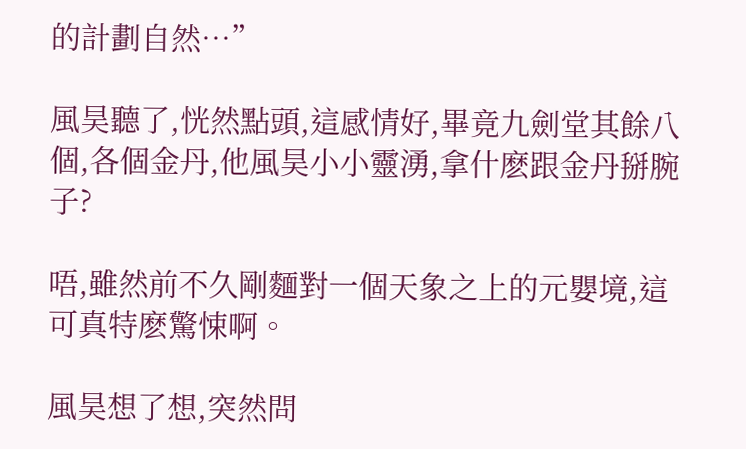的計劃自然…”

風昊聽了,恍然點頭,這感情好,畢竟九劍堂其餘八個,各個金丹,他風昊小小靈湧,拿什麽跟金丹掰腕子?

唔,雖然前不久剛麵對一個天象之上的元嬰境,這可真特麽驚悚啊。

風昊想了想,突然問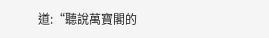道:“聽說萬寶閣的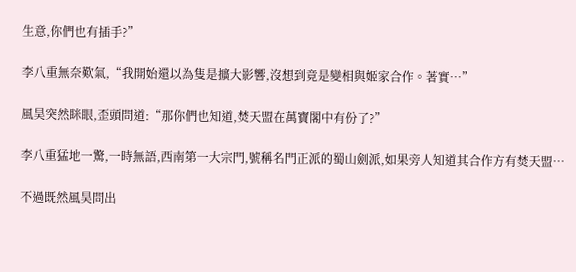生意,你們也有插手?”

李八重無奈歎氣,“我開始還以為隻是擴大影響,沒想到竟是變相與姬家合作。著實…”

風昊突然眯眼,歪頭問道:“那你們也知道,焚天盟在萬寶閣中有份了?”

李八重猛地一驚,一時無語,西南第一大宗門,號稱名門正派的蜀山劍派,如果旁人知道其合作方有焚天盟…

不過既然風昊問出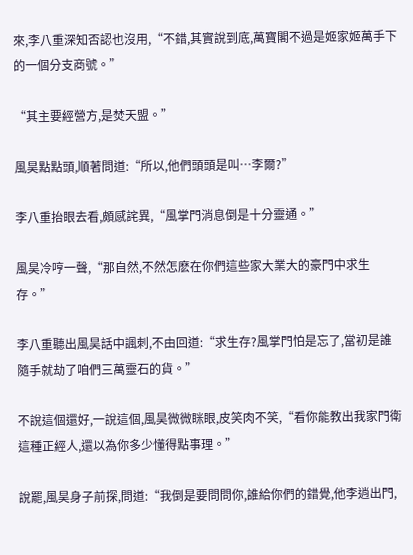來,李八重深知否認也沒用,“不錯,其實說到底,萬寶閣不過是姬家姬萬手下的一個分支商號。”

“其主要經營方,是焚天盟。”

風昊點點頭,順著問道:“所以,他們頭頭是叫…李爾?”

李八重抬眼去看,頗感詫異,“風掌門消息倒是十分靈通。”

風昊冷哼一聲,“那自然,不然怎麽在你們這些家大業大的豪門中求生存。”

李八重聽出風昊話中諷刺,不由回道:“求生存?風掌門怕是忘了,當初是誰隨手就劫了咱們三萬靈石的貨。”

不說這個還好,一說這個,風昊微微眯眼,皮笑肉不笑,“看你能教出我家門衛這種正經人,還以為你多少懂得點事理。”

說罷,風昊身子前探,問道:“我倒是要問問你,誰給你們的錯覺,他李逍出門,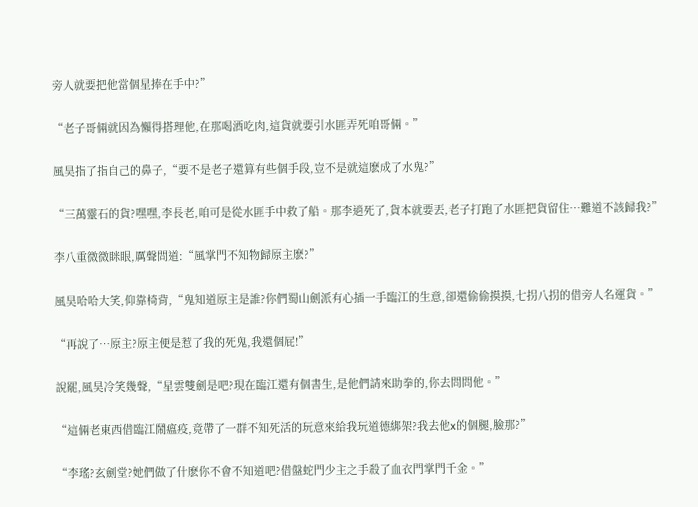旁人就要把他當個星捧在手中?”

“老子哥倆就因為懶得搭理他,在那喝酒吃肉,這貨就要引水匪弄死咱哥倆。”

風昊指了指自己的鼻子,“要不是老子還算有些個手段,豈不是就這麽成了水鬼?”

“三萬靈石的貨?嘿嘿,李長老,咱可是從水匪手中救了船。那李逍死了,貨本就要丟,老子打跑了水匪把貨留住…難道不該歸我?”

李八重微微眯眼,厲聲問道:“風掌門不知物歸原主麽?”

風昊哈哈大笑,仰靠椅背,“鬼知道原主是誰?你們蜀山劍派有心插一手臨江的生意,卻還偷偷摸摸,七拐八拐的借旁人名運貨。”

“再說了…原主?原主便是惹了我的死鬼,我還個屁!”

說罷,風昊冷笑幾聲,“星雲雙劍是吧?現在臨江還有個書生,是他們請來助拳的,你去問問他。”

“這倆老東西借臨江鬧瘟疫,竟帶了一群不知死活的玩意來給我玩道德綁架?我去他x的個腿,臉那?”

“李瑤?玄劍堂?她們做了什麽你不會不知道吧?借盤蛇門少主之手殺了血衣門掌門千金。”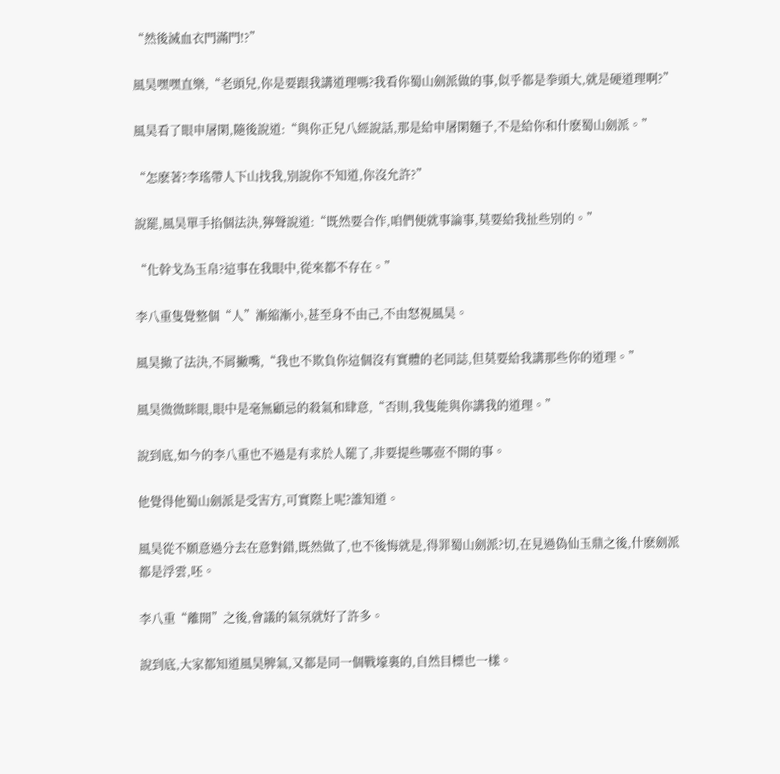“然後滅血衣門滿門!?”

風昊嘿嘿直樂,“老頭兒,你是要跟我講道理嗎?我看你蜀山劍派做的事,似乎都是拳頭大,就是硬道理啊?”

風昊看了眼申屠閑,隨後說道:“與你正兒八經說話,那是給申屠閑麵子,不是給你和什麽蜀山劍派。”

“怎麽著?李瑤帶人下山找我,別說你不知道,你沒允許?”

說罷,風昊單手掐個法決,獰聲說道:“既然要合作,咱們便就事論事,莫要給我扯些別的。”

“化幹戈為玉帛?這事在我眼中,從來都不存在。”

李八重隻覺整個“人”漸縮漸小,甚至身不由己,不由怒視風昊。

風昊撤了法決,不屑撇嘴,“我也不欺負你這個沒有實體的老同誌,但莫要給我講那些你的道理。”

風昊微微眯眼,眼中是毫無顧忌的殺氣和肆意,“否則,我隻能與你講我的道理。”

說到底,如今的李八重也不過是有求於人罷了,非要提些哪壺不開的事。

他覺得他蜀山劍派是受害方,可實際上呢?誰知道。

風昊從不願意過分去在意對錯,既然做了,也不後悔就是,得罪蜀山劍派?切,在見過偽仙玉鼎之後,什麽劍派都是浮雲,呸。

李八重“離開”之後,會議的氣氛就好了許多。

說到底,大家都知道風昊脾氣,又都是同一個戰壕裏的,自然目標也一樣。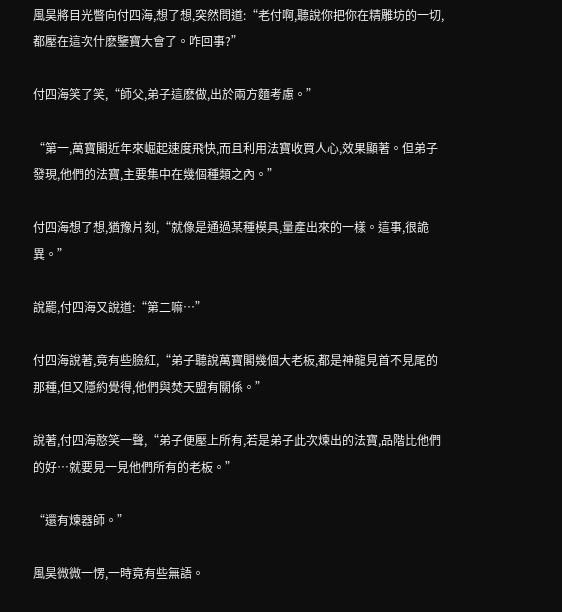風昊將目光瞥向付四海,想了想,突然問道:“老付啊,聽說你把你在精雕坊的一切,都壓在這次什麽鑒寶大會了。咋回事?”

付四海笑了笑,“師父,弟子這麽做,出於兩方麵考慮。”

“第一,萬寶閣近年來崛起速度飛快,而且利用法寶收買人心,效果顯著。但弟子發現,他們的法寶,主要集中在幾個種類之內。”

付四海想了想,猶豫片刻,“就像是通過某種模具,量產出來的一樣。這事,很詭異。”

說罷,付四海又說道:“第二嘛…”

付四海說著,竟有些臉紅,“弟子聽說萬寶閣幾個大老板,都是神龍見首不見尾的那種,但又隱約覺得,他們與焚天盟有關係。”

說著,付四海憨笑一聲,“弟子便壓上所有,若是弟子此次煉出的法寶,品階比他們的好…就要見一見他們所有的老板。”

“還有煉器師。”

風昊微微一愣,一時竟有些無語。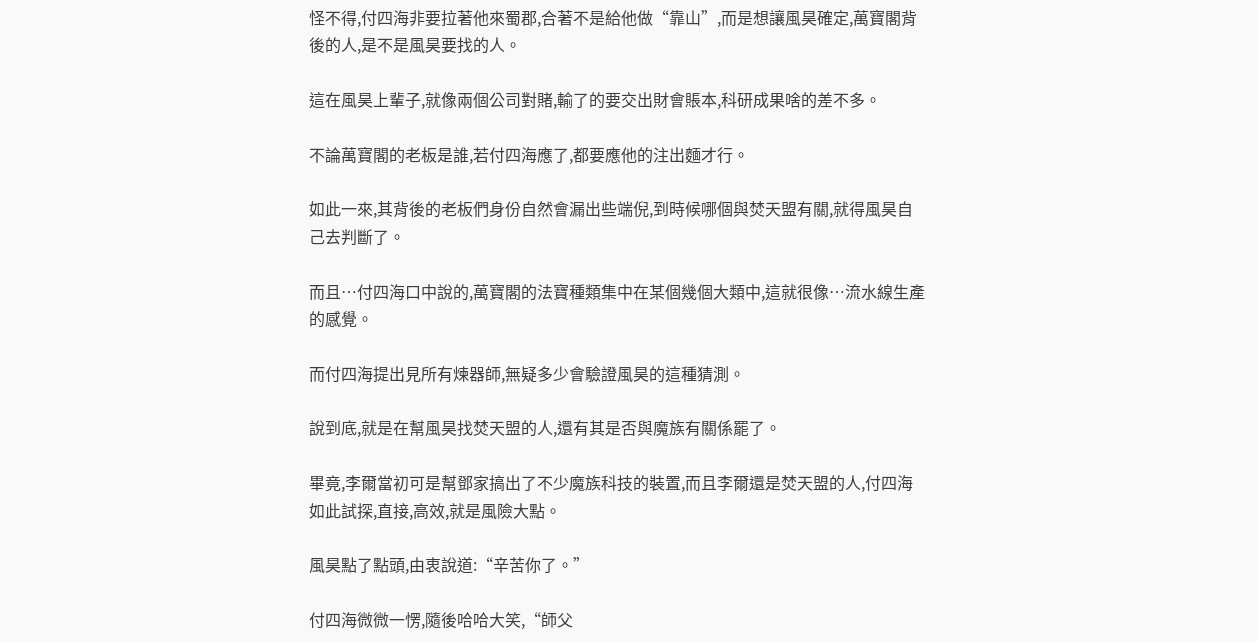怪不得,付四海非要拉著他來蜀郡,合著不是給他做“靠山”,而是想讓風昊確定,萬寶閣背後的人,是不是風昊要找的人。

這在風昊上輩子,就像兩個公司對賭,輸了的要交出財會賬本,科研成果啥的差不多。

不論萬寶閣的老板是誰,若付四海應了,都要應他的注出麵才行。

如此一來,其背後的老板們身份自然會漏出些端倪,到時候哪個與焚天盟有關,就得風昊自己去判斷了。

而且…付四海口中說的,萬寶閣的法寶種類集中在某個幾個大類中,這就很像…流水線生產的感覺。

而付四海提出見所有煉器師,無疑多少會驗證風昊的這種猜測。

說到底,就是在幫風昊找焚天盟的人,還有其是否與魔族有關係罷了。

畢竟,李爾當初可是幫鄧家搞出了不少魔族科技的裝置,而且李爾還是焚天盟的人,付四海如此試探,直接,高效,就是風險大點。

風昊點了點頭,由衷說道:“辛苦你了。”

付四海微微一愣,隨後哈哈大笑,“師父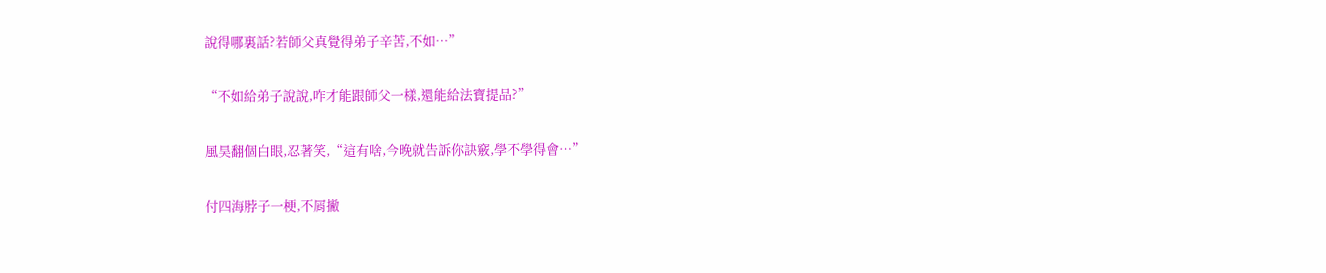說得哪裏話?若師父真覺得弟子辛苦,不如…”

“不如給弟子說說,咋才能跟師父一樣,還能給法寶提品?”

風昊翻個白眼,忍著笑,“這有啥,今晚就告訴你訣竅,學不學得會…”

付四海脖子一梗,不屑撇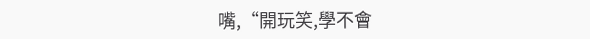嘴,“開玩笑,學不會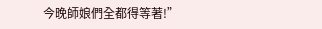今晚師娘們全都得等著!”